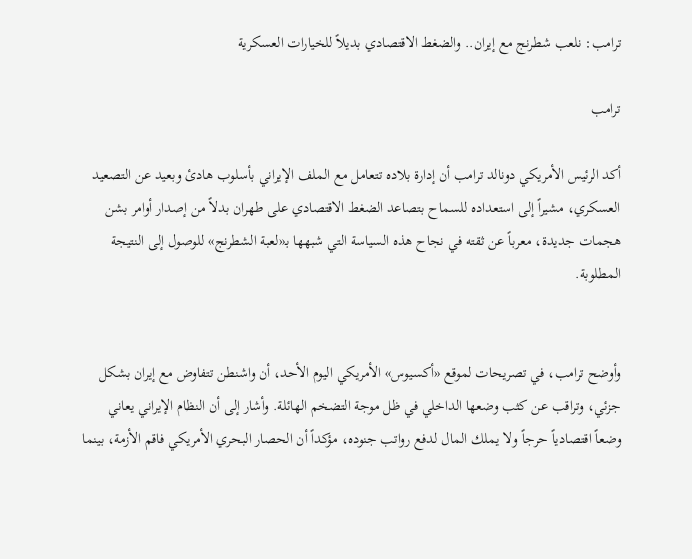ترامب: نلعب شطرنج مع إيران.. والضغط الاقتصادي بديلاً للخيارات العسكرية

ترامب

أكد الرئيس الأمريكي دونالد ترامب أن إدارة بلاده تتعامل مع الملف الإيراني بأسلوب هادئ وبعيد عن التصعيد العسكري، مشيراً إلى استعداده للسماح بتصاعد الضغط الاقتصادي على طهران بدلاً من إصدار أوامر بشن هجمات جديدة، معرباً عن ثقته في نجاح هذه السياسة التي شبهها بـ«لعبة الشطرنج» للوصول إلى النتيجة المطلوبة.


وأوضح ترامب، في تصريحات لموقع «أكسيوس» الأمريكي اليوم الأحد، أن واشنطن تتفاوض مع إيران بشكل جزئي، وتراقب عن كثب وضعها الداخلي في ظل موجة التضخم الهائلة. وأشار إلى أن النظام الإيراني يعاني وضعاً اقتصادياً حرجاً ولا يملك المال لدفع رواتب جنوده، مؤكداً أن الحصار البحري الأمريكي فاقم الأزمة، بينما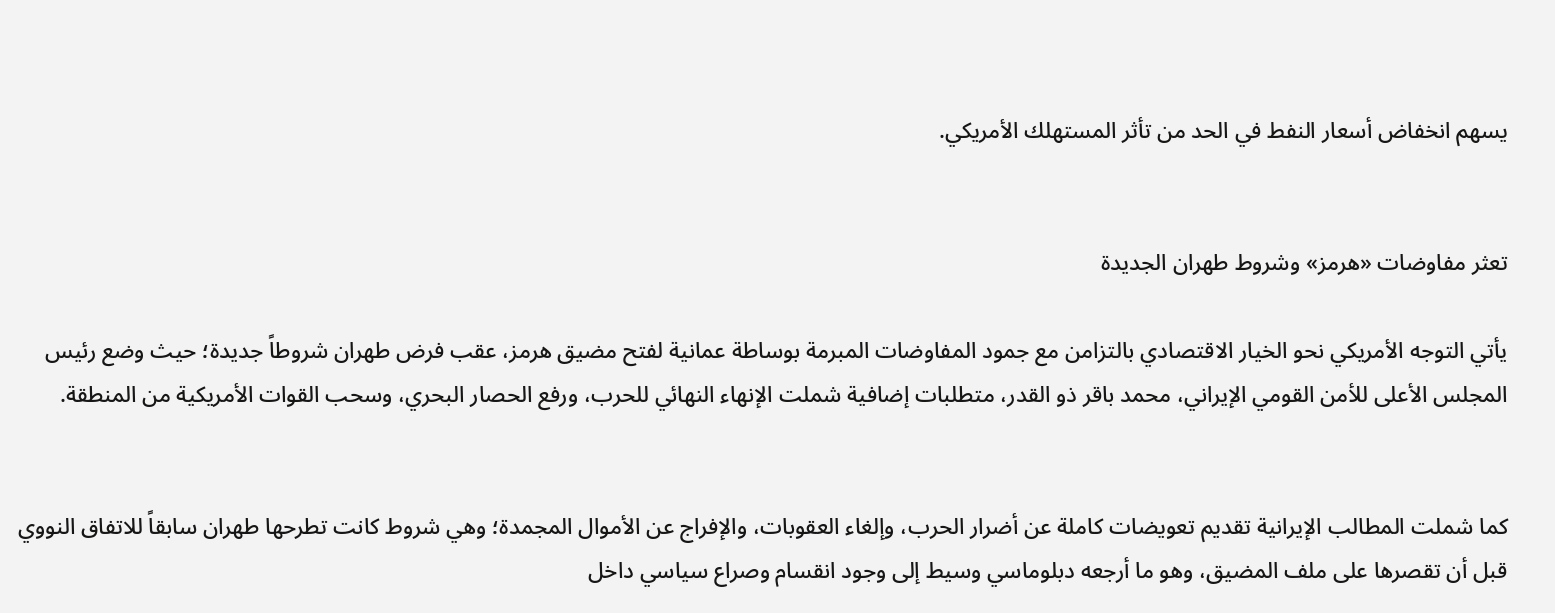يسهم انخفاض أسعار النفط في الحد من تأثر المستهلك الأمريكي.


تعثر مفاوضات «هرمز» وشروط طهران الجديدة

يأتي التوجه الأمريكي نحو الخيار الاقتصادي بالتزامن مع جمود المفاوضات المبرمة بوساطة عمانية لفتح مضيق هرمز، عقب فرض طهران شروطاً جديدة؛ حيث وضع رئيس المجلس الأعلى للأمن القومي الإيراني، محمد باقر ذو القدر، متطلبات إضافية شملت الإنهاء النهائي للحرب، ورفع الحصار البحري، وسحب القوات الأمريكية من المنطقة.


كما شملت المطالب الإيرانية تقديم تعويضات كاملة عن أضرار الحرب، وإلغاء العقوبات، والإفراج عن الأموال المجمدة؛ وهي شروط كانت تطرحها طهران سابقاً للاتفاق النووي قبل أن تقصرها على ملف المضيق، وهو ما أرجعه دبلوماسي وسيط إلى وجود انقسام وصراع سياسي داخل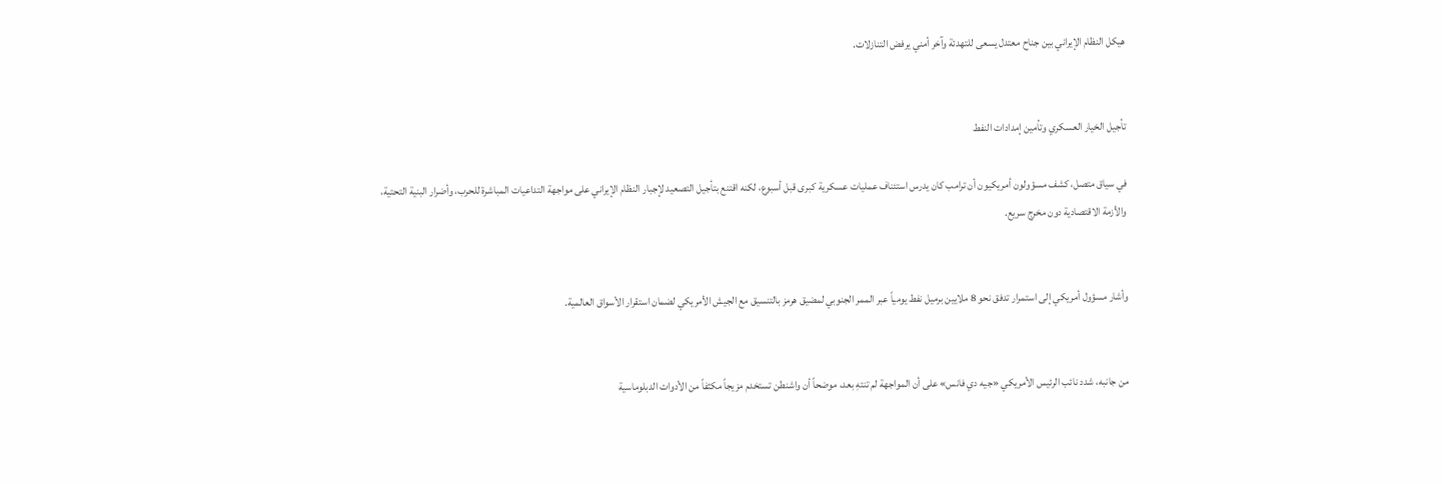هيكل النظام الإيراني بين جناح معتدل يسعى للتهدئة وآخر أمني يرفض التنازلات.


تأجيل الخيار العسكري وتأمين إمدادات النفط

في سياق متصل، كشف مسؤولون أمريكيون أن ترامب كان يدرس استئناف عمليات عسكرية كبرى قبل أسبوع، لكنه اقتنع بتأجيل التصعيد لإجبار النظام الإيراني على مواجهة التداعيات المباشرة للحرب، وأضرار البنية التحتية، والأزمة الاقتصادية دون مخرج سريع.


وأشار مسؤول أمريكي إلى استمرار تدفق نحو 8 ملايين برميل نفط يومياً عبر الممر الجنوبي لمضيق هرمز بالتنسيق مع الجيش الأمريكي لضمان استقرار الأسواق العالمية.


من جانبه، شدد نائب الرئيس الأمريكي «جيه دي فانس» على أن المواجهة لم تنتهِ بعد، موضحاً أن واشنطن تستخدم مزيجاً مكثفاً من الأدوات الدبلوماسية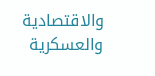والاقتصادية والعسكرية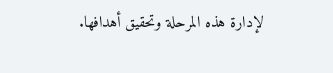لإدارة هذه المرحلة وتحقيق أهدافها.